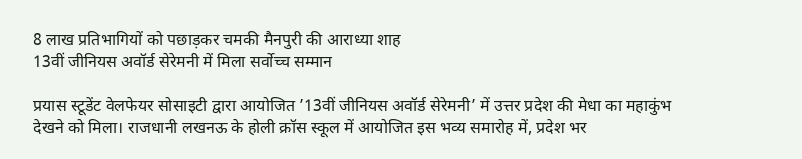8 लाख प्रतिभागियों को पछाड़कर चमकी मैनपुरी की आराध्या शाह
13वीं जीनियस अवॉर्ड सेरेमनी में मिला सर्वोच्च सम्मान

प्रयास स्टूडेंट वेलफेयर सोसाइटी द्वारा आयोजित ’13वीं जीनियस अवॉर्ड सेरेमनी’ में उत्तर प्रदेश की मेधा का महाकुंभ देखने को मिला। राजधानी लखनऊ के होली क्रॉस स्कूल में आयोजित इस भव्य समारोह में, प्रदेश भर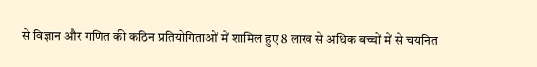से विज्ञान और गणित की कठिन प्रतियोगिताओं में शामिल हुए 8 लाख से अधिक बच्चों में से चयनित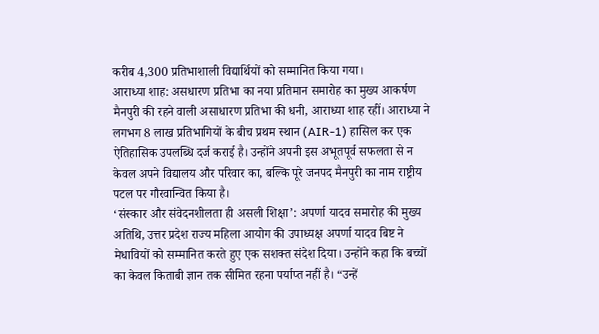करीब 4,300 प्रतिभाशाली विद्यार्थियों को सम्मानित किया गया।
आराध्या शाह: असधारण प्रतिभा का नया प्रतिमान समारोह का मुख्य आकर्षण मैनपुरी की रहने वाली असाधारण प्रतिभा की धनी, आराध्या शाह रहीं। आराध्या ने लगभग 8 लाख प्रतिभागियों के बीच प्रथम स्थान (AIR-1) हासिल कर एक ऐतिहासिक उपलब्धि दर्ज कराई है। उन्होंने अपनी इस अभूतपूर्व सफलता से न केवल अपने विद्यालय और परिवार का, बल्कि पूरे जनपद मैनपुरी का नाम राष्ट्रीय पटल पर गौरवान्वित किया है।
‘संस्कार और संवेदनशीलता ही असली शिक्षा’: अपर्णा यादव समारोह की मुख्य अतिथि, उत्तर प्रदेश राज्य महिला आयोग की उपाध्यक्ष अपर्णा यादव बिष्ट ने मेधावियों को सम्मानित करते हुए एक सशक्त संदेश दिया। उन्होंने कहा कि बच्चों का केवल किताबी ज्ञान तक सीमित रहना पर्याप्त नहीं है। “उन्हें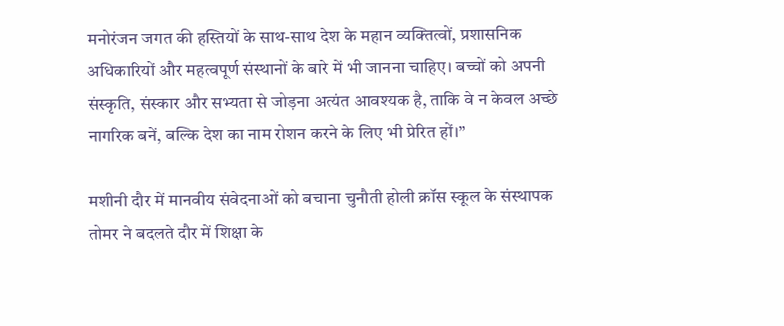मनोरंजन जगत की हस्तियों के साथ-साथ देश के महान व्यक्तित्वों, प्रशासनिक अधिकारियों और महत्वपूर्ण संस्थानों के बारे में भी जानना चाहिए। बच्चों को अपनी संस्कृति, संस्कार और सभ्यता से जोड़ना अत्यंत आवश्यक है, ताकि वे न केवल अच्छे नागरिक बनें, बल्कि देश का नाम रोशन करने के लिए भी प्रेरित हों।”

मशीनी दौर में मानवीय संवेदनाओं को बचाना चुनौती होली क्रॉस स्कूल के संस्थापक तोमर ने बदलते दौर में शिक्षा के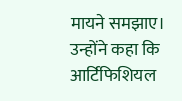मायने समझाए। उन्होंने कहा कि आर्टिफिशियल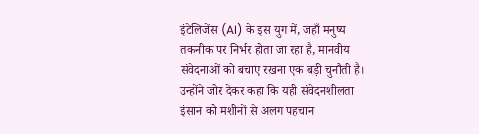इंटेलिजेंस (AI) के इस युग में, जहाँ मनुष्य तकनीक पर निर्भर होता जा रहा है, मानवीय संवेदनाओं को बचाए रखना एक बड़ी चुनौती है। उन्होंने जोर देकर कहा कि यही संवेदनशीलता इंसान को मशीनों से अलग पहचान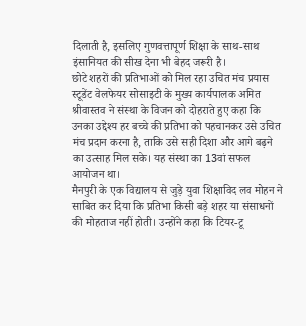दिलाती है, इसलिए गुणवत्तापूर्ण शिक्षा के साथ-साथ इंसानियत की सीख देना भी बेहद जरूरी है।
छोटे शहरों की प्रतिभाओं को मिल रहा उचित मंच प्रयास स्टूडेंट वेलफेयर सोसाइटी के मुख्य कार्यपालक अमित श्रीवास्तव ने संस्था के विजन को दोहराते हुए कहा कि उनका उद्देश्य हर बच्चे की प्रतिभा को पहचानकर उसे उचित मंच प्रदान करना है, ताकि उसे सही दिशा और आगे बढ़ने का उत्साह मिल सके। यह संस्था का 13वां सफल आयोजन था।
मैनपुरी के एक विद्यालय से जुड़े युवा शिक्षाविद लव मोहन ने साबित कर दिया कि प्रतिभा किसी बड़े शहर या संसाधनों की मोहताज नहीं होती। उन्होंने कहा कि टियर-टू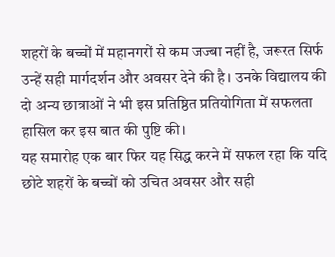शहरों के बच्चों में महानगरों से कम जज्बा नहीं है, जरूरत सिर्फ उन्हें सही मार्गदर्शन और अवसर देने की है। उनके विद्यालय की दो अन्य छात्राओं ने भी इस प्रतिष्ठित प्रतियोगिता में सफलता हासिल कर इस बात की पुष्टि की।
यह समारोह एक बार फिर यह सिद्ध करने में सफल रहा कि यदि छोटे शहरों के बच्चों को उचित अवसर और सही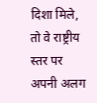दिशा मिले, तो वे राष्ट्रीय स्तर पर अपनी अलग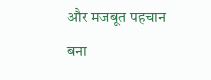और मजबूत पहचान बना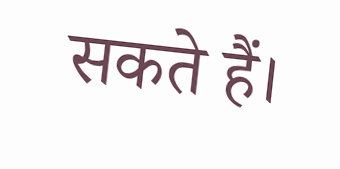सकते हैं।